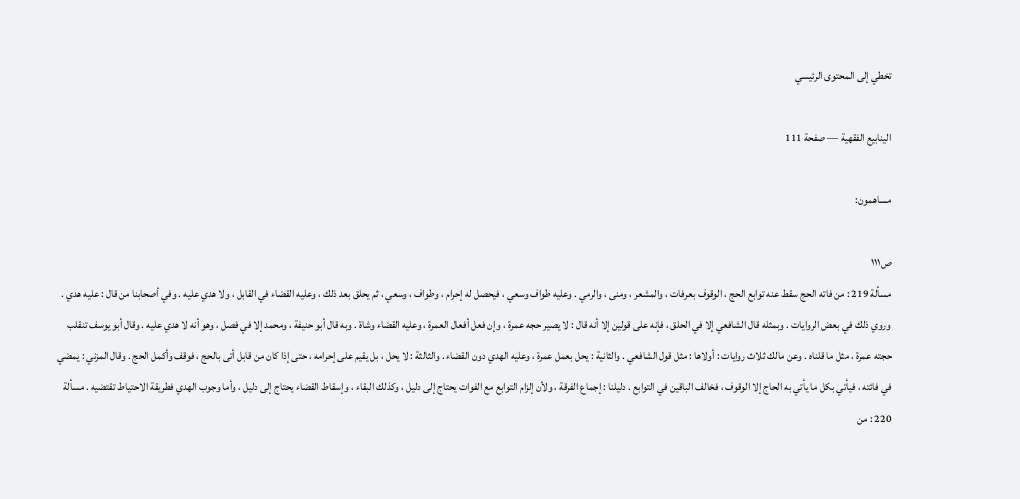تخطي إلى المحتوى الرئيسي

الينابيع الفقهية — صفحة 111

مساهمون:

ص١١١
مسألة 219 : من فاته الحج سقط عنه توابع الحج ، الوقوف بعرفات ، والمشعر ، ومنى ، والرمي . وعليه طواف وسعي ، فيحصل له إحرام ، وطواف ، وسعي ، ثم يحلق بعد ذلك ، وعليه القضاء في القابل ، ولا هدي عليه . وفي أصحابنا من قال : عليه هدي . وروي ذلك في بعض الروايات . وبمثله قال الشافعي إلا في الحلق ، فإنه على قولين إلا أنه قال : لا يصير حجه عمرة ، وإن فعل أفعال العمرة ، وعليه القضاء وشاة . وبه قال أبو حنيفة ، ومحمد إلا في فصل ، وهو أنه لا هدي عليه . وقال أبو يوسف تنقلب حجته عمرة ، مثل ما قلناه . وعن مالك ثلاث روايات : أولاها : مثل قول الشافعي . والثانية : يحل بعمل عمرة ، وعليه الهدي دون القضاء . والثالثة : لا يحل ، بل يقيم على إحرامه ، حتى إذا كان من قابل أتى بالحج ، فوقف وأكمل الحج . وقال المزني : يمضي في فائته ، فيأتي بكل ما يأتي به الحاج إلا الوقوف ، فخالف الباقين في التوابع . دليلنا : إجماع الفرقة ، ولأن إلزام التوابع مع الفوات يحتاج إلى دليل ، وكذلك البقاء ، وإسقاط القضاء يحتاج إلى دليل ، وأما وجوب الهدي فطريقة الاحتياط تقتضيه . مسألة 220 : من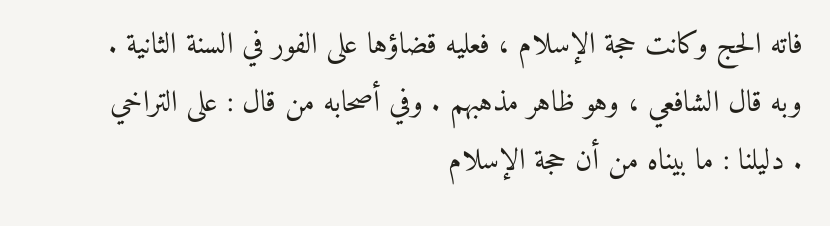فاته الحج وكانت حجة الإسلام ، فعليه قضاؤها على الفور في السنة الثانية . وبه قال الشافعي ، وهو ظاهر مذهبهم . وفي أصحابه من قال : على التراخي . دليلنا : ما بيناه من أن حجة الإسلام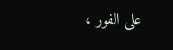على الفور ،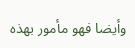وأيضا فهو مأمور بهذه